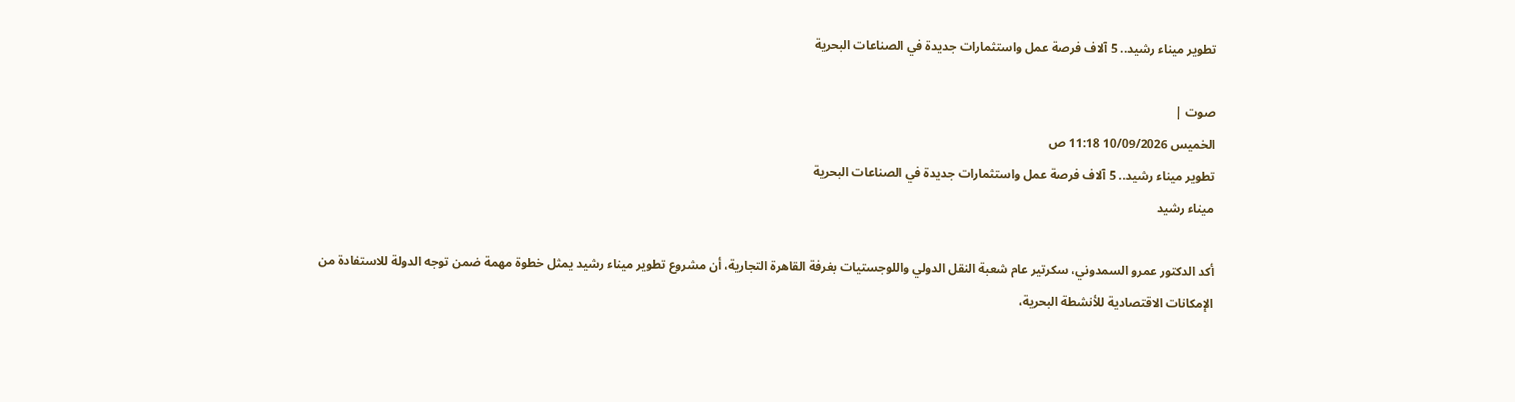تطوير ميناء رشيد.. 5 آلاف فرصة عمل واستثمارات جديدة في الصناعات البحرية

صوت |
الخميس 10/09/2026 11:18 ص
تطوير ميناء رشيد.. 5 آلاف فرصة عمل واستثمارات جديدة في الصناعات البحرية
ميناء رشيد

أكد الدكتور عمرو السمدوني، سكرتير عام شعبة النقل الدولي واللوجستيات بغرفة القاهرة التجارية، أن مشروع تطوير ميناء رشيد يمثل خطوة مهمة ضمن توجه الدولة للاستفادة من الإمكانات الاقتصادية للأنشطة البحرية،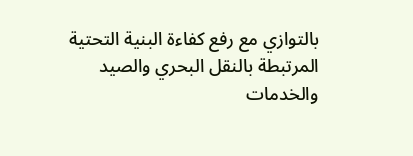بالتوازي مع رفع كفاءة البنية التحتية المرتبطة بالنقل البحري والصيد والخدمات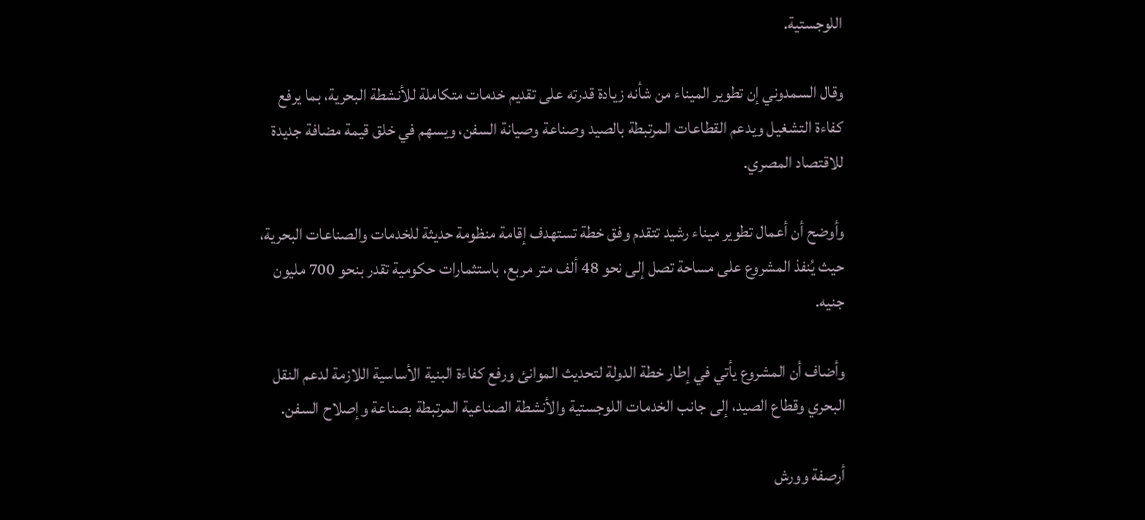اللوجستية.

وقال السمدوني إن تطوير الميناء من شأنه زيادة قدرته على تقديم خدمات متكاملة للأنشطة البحرية، بما يرفع كفاءة التشغيل ويدعم القطاعات المرتبطة بالصيد وصناعة وصيانة السفن، ويسهم في خلق قيمة مضافة جديدة للاقتصاد المصري.

وأوضح أن أعمال تطوير ميناء رشيد تتقدم وفق خطة تستهدف إقامة منظومة حديثة للخدمات والصناعات البحرية، حيث يُنفذ المشروع على مساحة تصل إلى نحو 48 ألف متر مربع، باستثمارات حكومية تقدر بنحو 700 مليون جنيه.

وأضاف أن المشروع يأتي في إطار خطة الدولة لتحديث الموانئ ورفع كفاءة البنية الأساسية اللازمة لدعم النقل البحري وقطاع الصيد، إلى جانب الخدمات اللوجستية والأنشطة الصناعية المرتبطة بصناعة وإصلاح السفن.

أرصفة وورش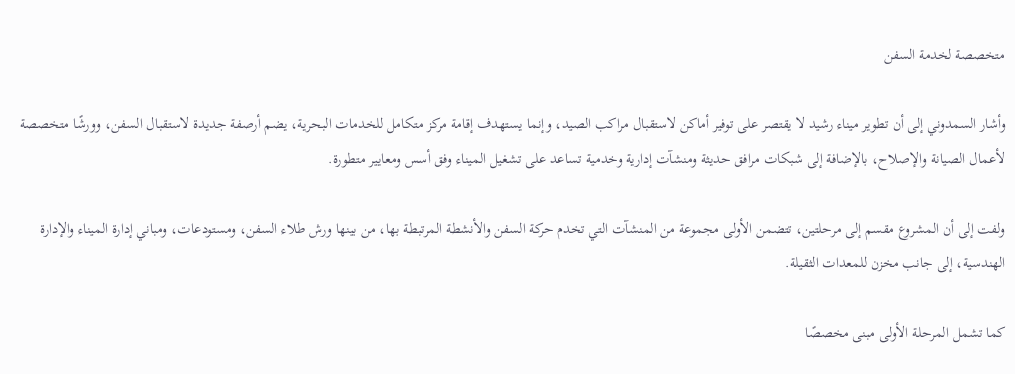متخصصة لخدمة السفن

وأشار السمدوني إلى أن تطوير ميناء رشيد لا يقتصر على توفير أماكن لاستقبال مراكب الصيد، وإنما يستهدف إقامة مركز متكامل للخدمات البحرية، يضم أرصفة جديدة لاستقبال السفن، وورشًا متخصصة لأعمال الصيانة والإصلاح، بالإضافة إلى شبكات مرافق حديثة ومنشآت إدارية وخدمية تساعد على تشغيل الميناء وفق أسس ومعايير متطورة.

ولفت إلى أن المشروع مقسم إلى مرحلتين، تتضمن الأولى مجموعة من المنشآت التي تخدم حركة السفن والأنشطة المرتبطة بها، من بينها ورش طلاء السفن، ومستودعات، ومباني إدارة الميناء والإدارة الهندسية، إلى جانب مخزن للمعدات الثقيلة.

كما تشمل المرحلة الأولى مبنى مخصصًا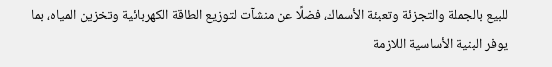للبيع بالجملة والتجزئة وتعبئة الأسماك، فضلًا عن منشآت لتوزيع الطاقة الكهربائية وتخزين المياه، بما يوفر البنية الأساسية اللازمة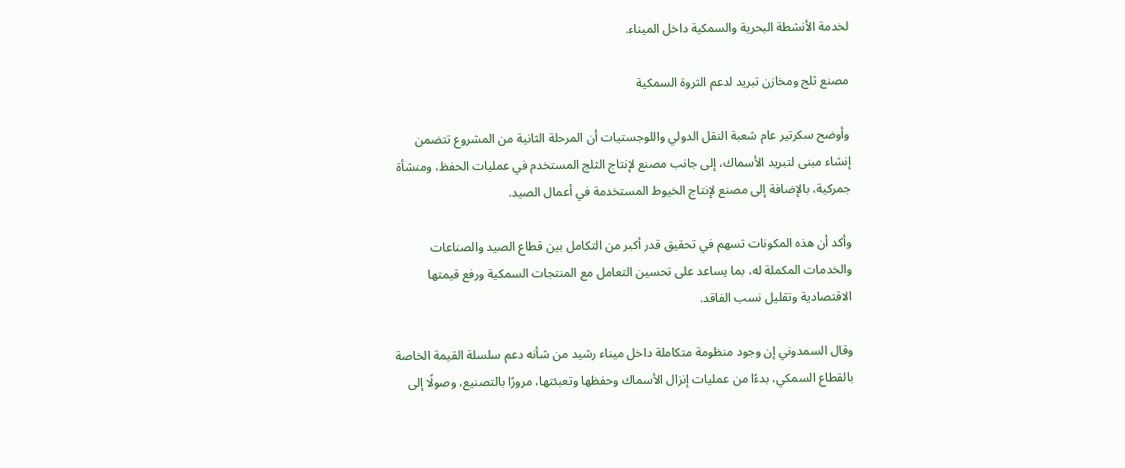لخدمة الأنشطة البحرية والسمكية داخل الميناء.

مصنع ثلج ومخازن تبريد لدعم الثروة السمكية

وأوضح سكرتير عام شعبة النقل الدولي واللوجستيات أن المرحلة الثانية من المشروع تتضمن إنشاء مبنى لتبريد الأسماك، إلى جانب مصنع لإنتاج الثلج المستخدم في عمليات الحفظ، ومنشأة جمركية، بالإضافة إلى مصنع لإنتاج الخيوط المستخدمة في أعمال الصيد.

وأكد أن هذه المكونات تسهم في تحقيق قدر أكبر من التكامل بين قطاع الصيد والصناعات والخدمات المكملة له، بما يساعد على تحسين التعامل مع المنتجات السمكية ورفع قيمتها الاقتصادية وتقليل نسب الفاقد.

وقال السمدوني إن وجود منظومة متكاملة داخل ميناء رشيد من شأنه دعم سلسلة القيمة الخاصة بالقطاع السمكي، بدءًا من عمليات إنزال الأسماك وحفظها وتعبئتها، مرورًا بالتصنيع، وصولًا إلى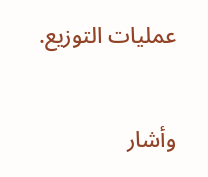عمليات التوزيع.

وأشار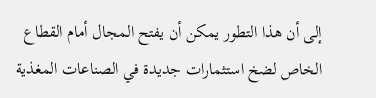إلى أن هذا التطور يمكن أن يفتح المجال أمام القطاع الخاص لضخ استثمارات جديدة في الصناعات المغذية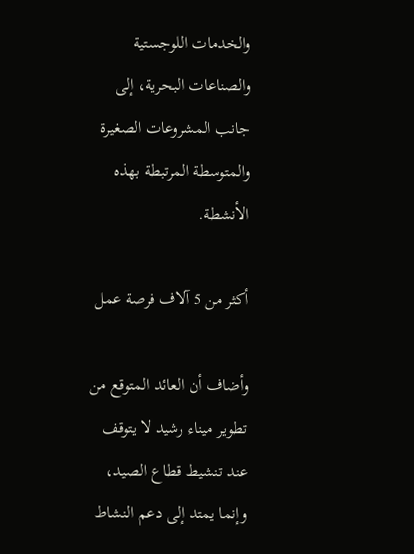والخدمات اللوجستية والصناعات البحرية، إلى جانب المشروعات الصغيرة والمتوسطة المرتبطة بهذه الأنشطة.

أكثر من 5 آلاف فرصة عمل

وأضاف أن العائد المتوقع من تطوير ميناء رشيد لا يتوقف عند تنشيط قطاع الصيد، وإنما يمتد إلى دعم النشاط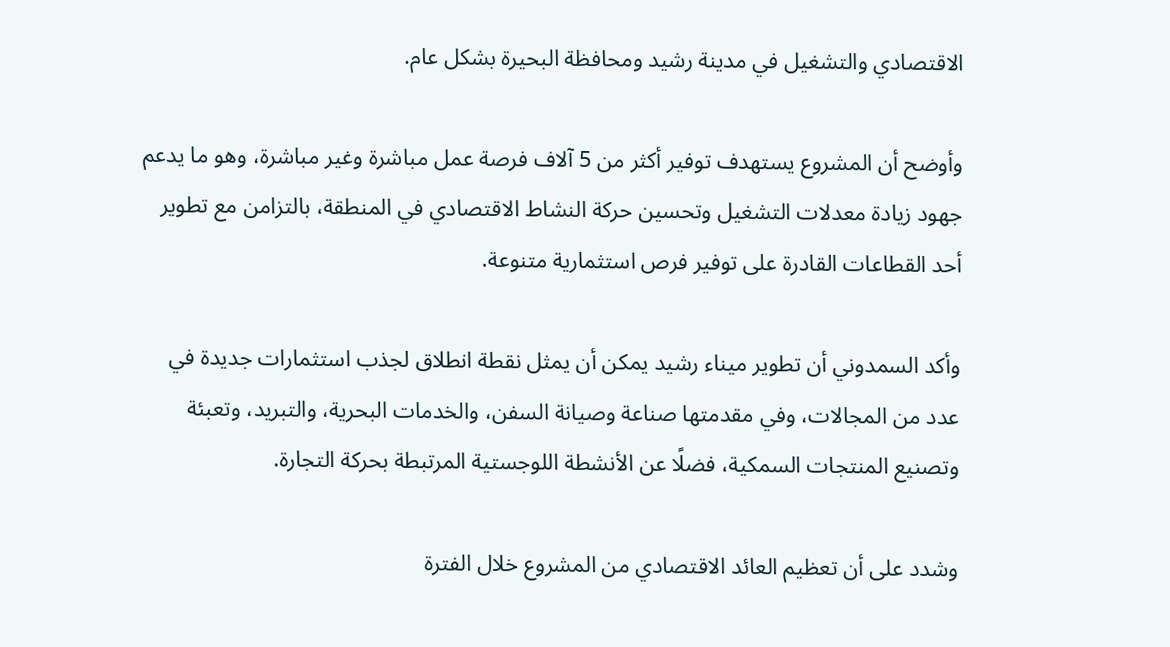الاقتصادي والتشغيل في مدينة رشيد ومحافظة البحيرة بشكل عام.

وأوضح أن المشروع يستهدف توفير أكثر من 5 آلاف فرصة عمل مباشرة وغير مباشرة، وهو ما يدعم جهود زيادة معدلات التشغيل وتحسين حركة النشاط الاقتصادي في المنطقة، بالتزامن مع تطوير أحد القطاعات القادرة على توفير فرص استثمارية متنوعة.

وأكد السمدوني أن تطوير ميناء رشيد يمكن أن يمثل نقطة انطلاق لجذب استثمارات جديدة في عدد من المجالات، وفي مقدمتها صناعة وصيانة السفن، والخدمات البحرية، والتبريد، وتعبئة وتصنيع المنتجات السمكية، فضلًا عن الأنشطة اللوجستية المرتبطة بحركة التجارة.

وشدد على أن تعظيم العائد الاقتصادي من المشروع خلال الفترة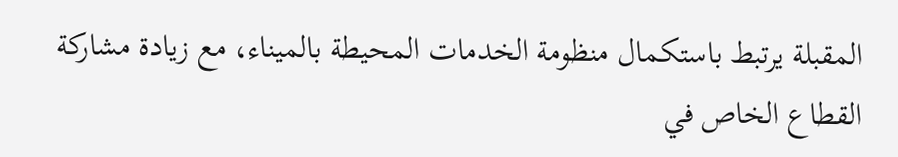المقبلة يرتبط باستكمال منظومة الخدمات المحيطة بالميناء، مع زيادة مشاركة القطاع الخاص في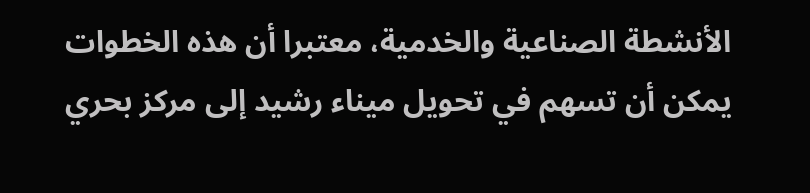الأنشطة الصناعية والخدمية، معتبرا أن هذه الخطوات يمكن أن تسهم في تحويل ميناء رشيد إلى مركز بحري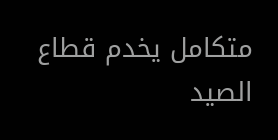متكامل يخدم قطاع الصيد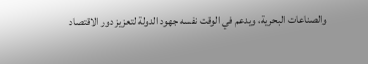والصناعات البحرية، ويدعم في الوقت نفسه جهود الدولة لتعزيز دور الاقتصاد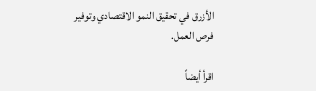الأزرق في تحقيق النمو الاقتصادي وتوفير فرص العمل.

اقرأ أيضاً